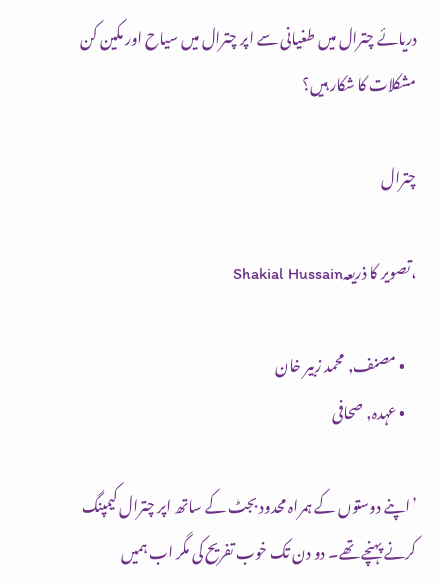دریائے چترال میں طغیانی سے اپر چترال میں سیاح اور مکین کن مشکلات کا شکار ہیں؟

چترال

،تصویر کا ذریعہShakial Hussain

    • مصنف, محمد زبیر خان
    • عہدہ, صحافی

’اپنے دوستوں کے ہمراہ محدود بجٹ کے ساتھ اپر چترال کیمپنگ کرنے پہنچے تھے۔ دو دن تک خوب تفریح کی مگر اب ہمیں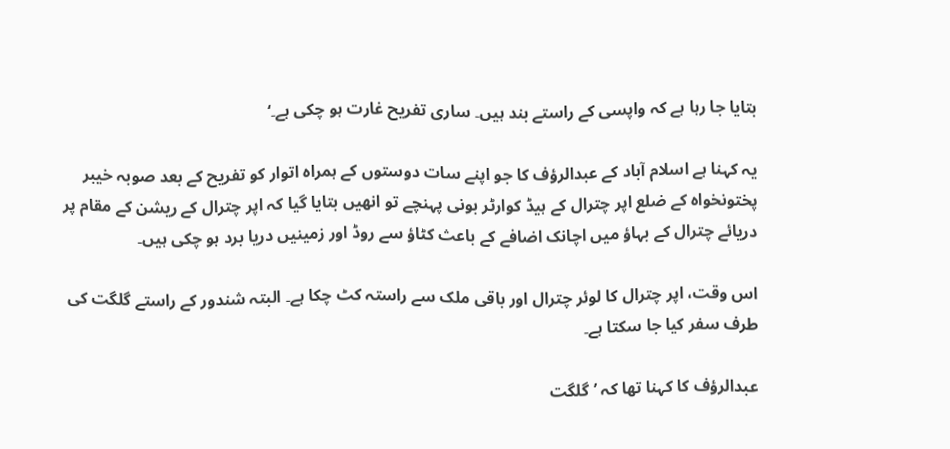بتایا جا رہا ہے کہ واپسی کے راستے بند ہیں۔ ساری تفریح غارت ہو چکی ہے۔‘

یہ کہنا ہے اسلام آباد کے عبدالرؤف کا جو اپنے سات دوستوں کے ہمراہ اتوار کو تفریح کے بعد صوبہ خیبر پختونخواہ کے ضلع اپر چترال کے ہیڈ کوارٹر بونی پہنچے تو انھیں بتایا گیا کہ اپر چترال کے ریشن کے مقام پر دریائے چترال کے بہاؤ میں اچانک اضافے کے باعث کٹاؤ سے روڈ اور زمینیں دریا برد ہو چکی ہیں۔

اس وقت، اپر چترال کا لوئر چترال اور باقی ملک سے راستہ کٹ چکا ہے۔ البتہ شندور کے راستے گلگت کی طرف سفر کیا جا سکتا ہے۔

عبدالرؤف کا کہنا تھا کہ ’گلگت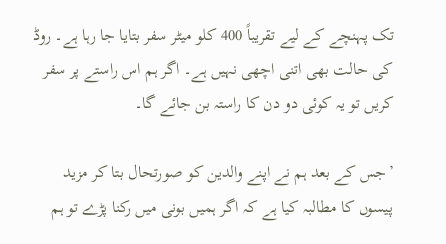تک پہنچے کے لیے تقریباً 400 کلو میٹر سفر بتایا جا رہا ہے۔ روڈ کی حالت بھی اتنی اچھی نہیں ہے۔ اگر ہم اس راستے پر سفر کریں تو یہ کوئی دو دن کا راستہ بن جائے گا۔

’جس کے بعد ہم نے اپنے والدین کو صورتحال بتا کر مزید پیسوں کا مطالبہ کیا ہے کہ اگر ہمیں بونی میں رکنا پڑے تو ہم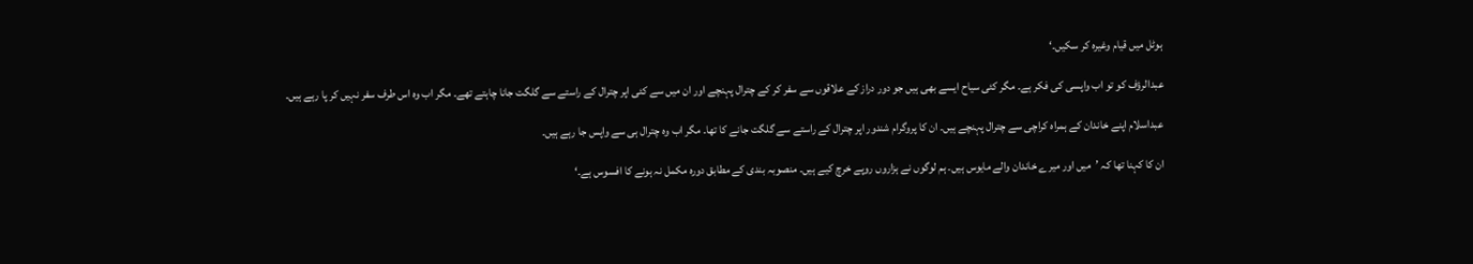ہوٹل میں قیام وغیرہ کر سکیں۔‘

عبدالرؤف کو تو اب واپسی کی فکر ہے۔ مگر کئی سیاح ایسے بھی ہیں جو دور دراز کے علاقوں سے سفر کر کے چترال پہنچے اور ان میں سے کئی اپر چترال کے راستے سے گلگت جانا چاہتے تھے۔ مگر اب وہ اس طرف سفر نہیں کر پا رہے ہیں۔

عبداسلام اپنے خاندان کے ہمراہ کراچی سے چترال پہنچے ہیں۔ ان کا پروگرام شندور اپر چترال کے راستے سے گلگت جانے کا تھا۔ مگر اب وہ چترال ہی سے واپس جا رہے ہیں۔

ان کا کہنا تھا کہ ’میں اور میرے خاندان والے مایوس ہیں۔ ہم لوگوں نے ہزاروں روپے خرچ کیے ہیں۔ منصوبہ بندی کے مطابق دورہ مکمل نہ ہونے کا افسوس ہے۔‘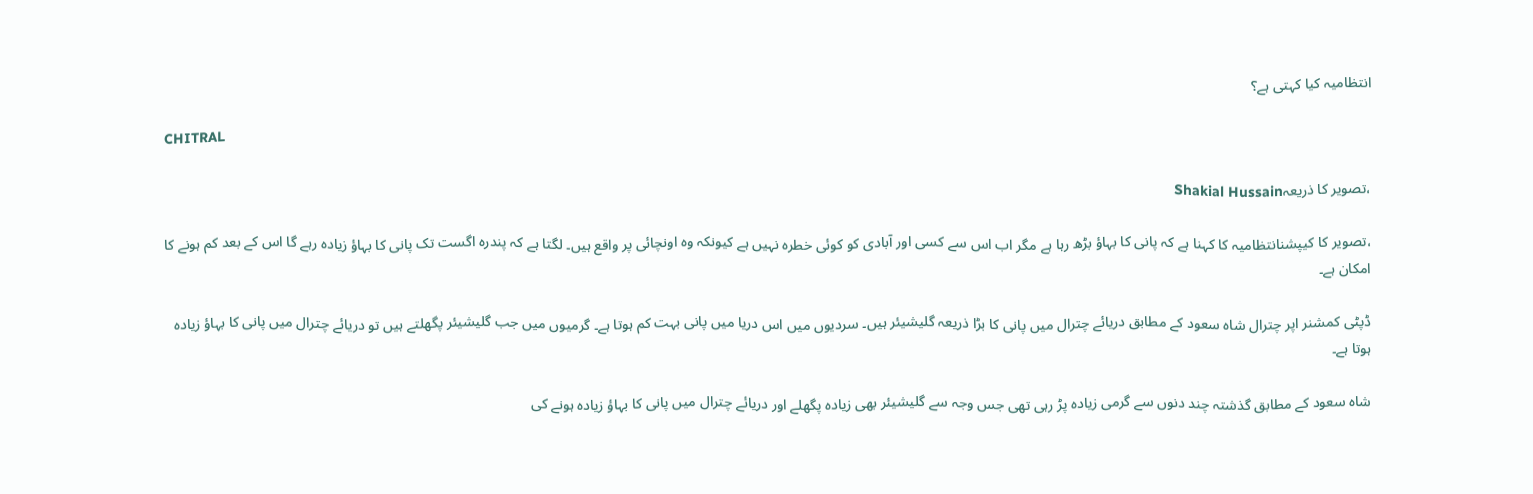انتظامیہ کیا کہتی ہے؟

CHITRAL

،تصویر کا ذریعہShakial Hussain

،تصویر کا کیپشنانتظامیہ کا کہنا ہے کہ پانی کا بہاؤ بڑھ رہا ہے مگر اب اس سے کسی اور آبادی کو کوئی خطرہ نہیں ہے کیونکہ وہ اونچائی پر واقع ہیں۔ لگتا ہے کہ پندرہ اگست تک پانی کا بہاؤ زیادہ رہے گا اس کے بعد کم ہونے کا امکان ہے۔

ڈپٹی کمشنر اپر چترال شاہ سعود کے مطابق دریائے چترال میں پانی کا بڑا ذریعہ گلیشیئر ہیں۔ سردیوں میں اس دریا میں پانی بہت کم ہوتا ہے۔ گرمیوں میں جب گلیشیئر پگھلتے ہیں تو دریائے چترال میں پانی کا بہاؤ زیادہ ہوتا ہے۔

شاہ سعود کے مطابق گذشتہ چند دنوں سے گرمی زیادہ پڑ رہی تھی جس وجہ سے گلیشیئر بھی زیادہ پگھلے اور دریائے چترال میں پانی کا بہاؤ زیادہ ہونے کی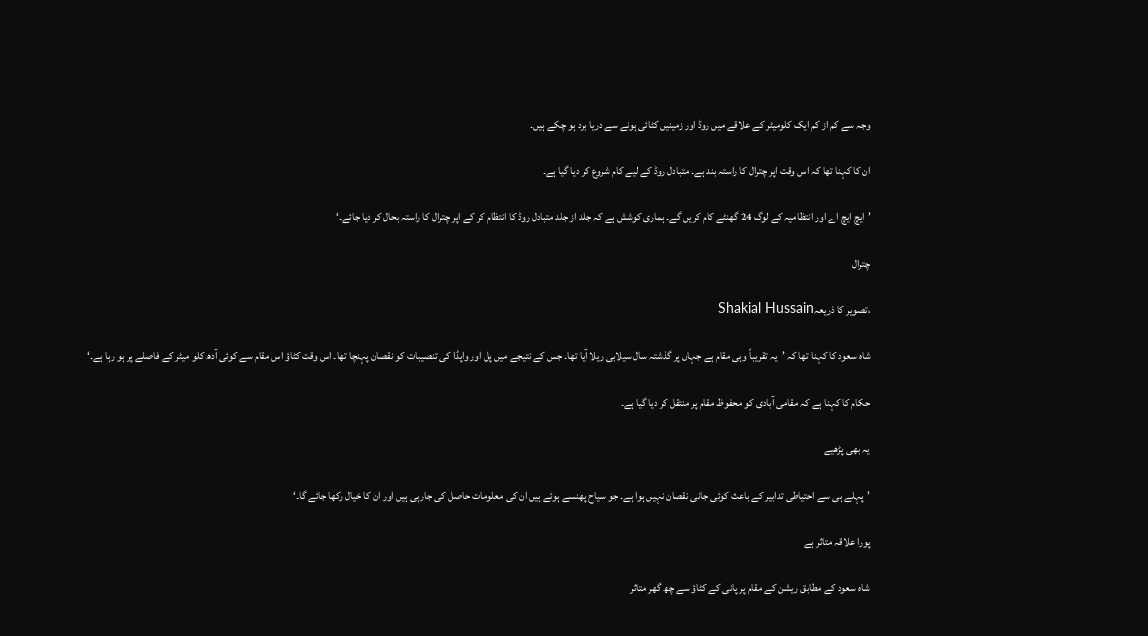وجہ سے کم از کم ایک کلومیٹر کے علاقے میں روڈ اور زمینیں کٹائی ہونے سے دریا برد ہو چکے ہیں۔

ان کا کہنا تھا کہ اس وقت اپر چترال کا راستہ بند ہے۔ متبادل روڈ کے لیے کام شروع کر دیا گیا ہے۔

’ایچ ایچ اے اور انتظامیہ کے لوگ 24 گھنٹے کام کریں گے۔ ہماری کوشش ہے کہ جلد از جلد متبادل روڈ کا انتظام کر کے اپر چترال کا راستہ بحال کر دیا جائے۔‘

چترال

،تصویر کا ذریعہShakial Hussain

شاہ سعود کا کہنا تھا کہ ’یہ تقریباً وہی مقام ہے جہاں پر گذشتہ سال سیلابی ریلا آیا تھا۔ جس کے نتیجے میں پل اور واپڈا کی تنصیبات کو نقصان پہنچا تھا۔ اس وقت کٹاؤ اس مقام سے کوئی آدھ کلو میٹر کے فاصلے پر ہو رہا ہے۔‘

حکام کا کہنا ہے کہ مقامی آبادی کو محفوظ مقام پر منتقل کر دیا گیا ہے۔

یہ بھی پڑھیے

’پہلے ہی سے احتیاطی تدابیر کے باعث کوئی جانی نقصان نہیں ہوا ہے۔ جو سیاح پھنسے ہوئے ہیں ان کی معلومات حاصل کی جارہی ہیں اور ان کا خیال رکھا جائے گا۔‘

پورا علاقہ متاثر ہے

شاہ سعود کے مطابق ریشن کے مقام پر پانی کے کٹاؤ سے چھ گھر متاثر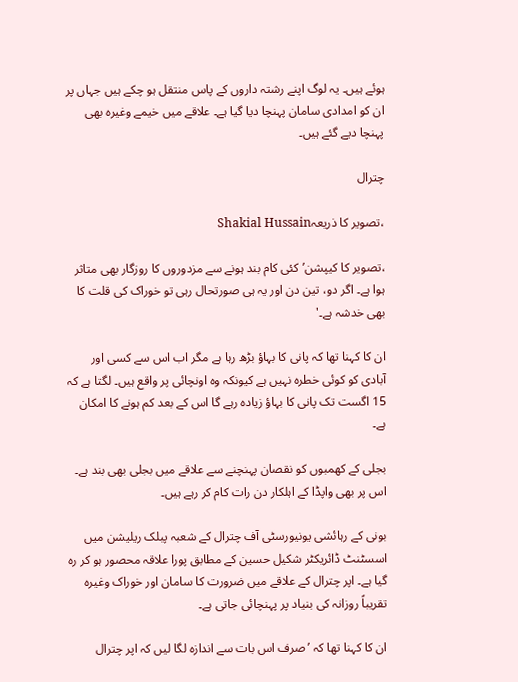ہوئے ہیں۔ یہ لوگ اپنے رشتہ داروں کے پاس منتقل ہو چکے ہیں جہاں پر ان کو امدادی سامان پہنچا دیا گیا ہے۔ علاقے میں خیمے وغیرہ بھی پہنچا دیے گئے ہیں۔

چترال

،تصویر کا ذریعہShakial Hussain

،تصویر کا کیپشن’کئی کام بند ہونے سے مزدوروں کا روزگار بھی متاثر ہوا ہے۔ اگر دو، تین دن اور یہ ہی صورتحال رہی تو خوراک کی قلت کا بھی خدشہ ہے۔'

ان کا کہنا تھا کہ پانی کا بہاؤ بڑھ رہا ہے مگر اب اس سے کسی اور آبادی کو کوئی خطرہ نہیں ہے کیونکہ وہ اونچائی پر واقع ہیں۔ لگتا ہے کہ 15 اگست تک پانی کا بہاؤ زیادہ رہے گا اس کے بعد کم ہونے کا امکان ہے۔

بجلی کے کھمبوں کو نقصان پہنچنے سے علاقے میں بجلی بھی بند ہے۔ اس پر بھی واپڈا کے اہلکار دن رات کام کر رہے ہیں۔

بونی کے رہائشی یونیورسٹی آف چترال کے شعبہ پبلک ریلیشن میں اسسٹنٹ ڈائریکٹر شکیل حسین کے مطابق پورا علاقہ محصور ہو کر رہ گیا ہے۔ اپر چترال کے علاقے میں ضرورت کا سامان اور خوراک وغیرہ تقریباً روزانہ کی بنیاد پر پہنچائی جاتی ہے۔

ان کا کہنا تھا کہ ’صرف اس بات سے اندازہ لگا لیں کہ اپر چترال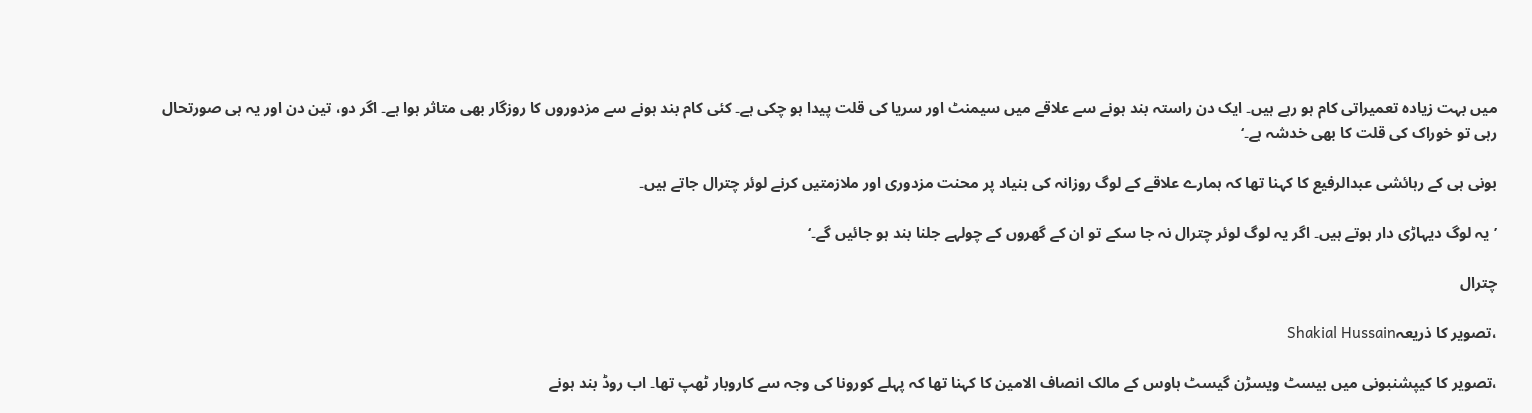میں بہت زیادہ تعمیراتی کام ہو رہے ہیں۔ ایک دن راستہ بند ہونے سے علاقے میں سیمنٹ اور سریا کی قلت پیدا ہو چکی ہے۔ کئی کام بند ہونے سے مزدوروں کا روزگار بھی متاثر ہوا ہے۔ اگر دو، تین دن اور یہ ہی صورتحال رہی تو خوراک کی قلت کا بھی خدشہ ہے۔‘

بونی ہی کے رہائشی عبدالرفیع کا کہنا تھا کہ ہمارے علاقے کے لوگ روزانہ کی بنیاد پر محنت مزدوری اور ملازمتیں کرنے لوئر چترال جاتے ہیں۔

’یہ لوگ دیہاڑی دار ہوتے ہیں۔ اگر یہ لوگ لوئر چترال نہ جا سکے تو ان کے گھروں کے چولہے جلنا بند ہو جائیں گے۔‘

چترال

،تصویر کا ذریعہShakial Hussain

،تصویر کا کیپشنبونی میں بیسٹ ویسڑن گیسٹ ہاوس کے مالک انصاف الامین کا کہنا تھا کہ پہلے کورونا کی وجہ سے کاروبار ٹھپ تھا۔ اب روڈ بند ہونے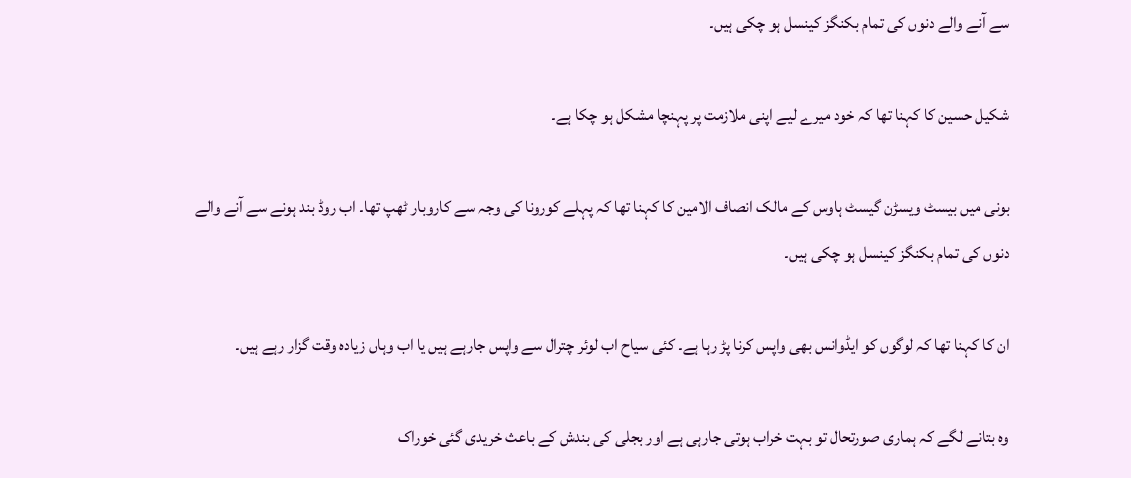سے آنے والے دنوں کی تمام بکنگز کینسل ہو چکی ہیں۔

شکیل حسین کا کہنا تھا کہ خود میرے لیے اپنی ملازمت پر پہنچا مشکل ہو چکا ہے۔

بونی میں بیسٹ ویسڑن گیسٹ ہاوس کے مالک انصاف الامین کا کہنا تھا کہ پہلے کورونا کی وجہ سے کاروبار ٹھپ تھا۔ اب روڈ بند ہونے سے آنے والے دنوں کی تمام بکنگز کینسل ہو چکی ہیں۔

ان کا کہنا تھا کہ لوگوں کو ایڈوانس بھی واپس کرنا پڑ رہا ہے۔ کئی سیاح اب لوئر چترال سے واپس جارہے ہیں یا اب وہاں زیادہ وقت گزار رہے ہیں۔

وہ بتانے لگے کہ ہماری صورتحال تو بہت خراب ہوتی جارہی ہے اور بجلی کی بندش کے باعث خریدی گئی خوراک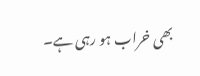بھی خراب ہو رہی ہے۔